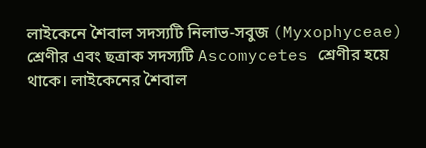লাইকেনে শৈবাল সদস্যটি নিলাভ-সবুজ (Myxophyceae) শ্রেণীর এবং ছত্রাক সদস্যটি Ascomycetes শ্রেণীর হয়ে থাকে। লাইকেনের শৈবাল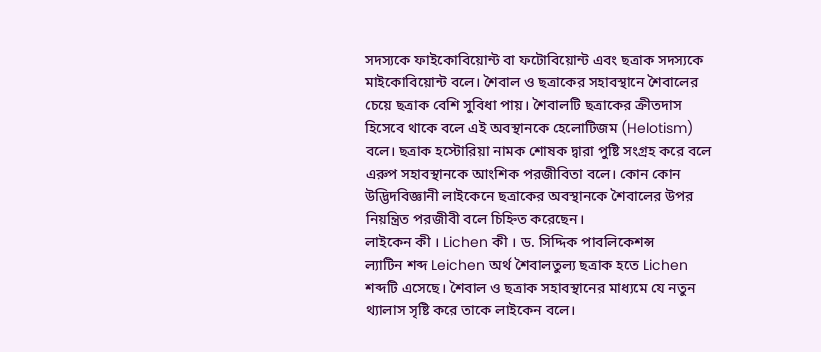সদস্যকে ফাইকোবিয়োন্ট বা ফটোবিয়োন্ট এবং ছত্রাক সদস্যকে মাইকোবিয়োন্ট বলে। শৈবাল ও ছত্রাকের সহাবস্থানে শৈবালের চেয়ে ছত্রাক বেশি সুবিধা পায়। শৈবালটি ছত্রাকের ক্রীতদাস হিসেবে থাকে বলে এই অবস্থানকে হেলোটিজম (Helotism) বলে। ছত্রাক হস্টোরিয়া নামক শোষক দ্বারা পুষ্টি সংগ্রহ করে বলে এরুপ সহাবস্থানকে আংশিক পরজীবিতা বলে। কোন কোন উদ্ভিদবিজ্ঞানী লাইকেনে ছত্রাকের অবস্থানকে শৈবালের উপর নিয়ন্ত্রিত পরজীবী বলে চিহ্নিত করেছেন।
লাইকেন কী । Lichen কী । ড. সিদ্দিক পাবলিকেশন্স
ল্যাটিন শব্দ Leichen অর্থ শৈবালতুল্য ছত্রাক হতে Lichen শব্দটি এসেছে। শৈবাল ও ছত্রাক সহাবস্থানের মাধ্যমে যে নতুন থ্যালাস সৃষ্টি করে তাকে লাইকেন বলে।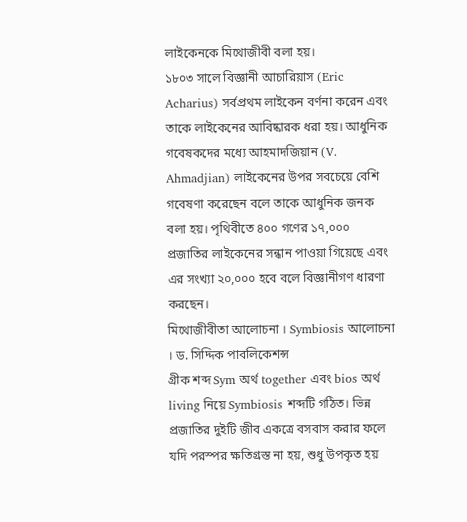লাইকেনকে মিথোজীবী বলা হয়।
১৮০৩ সালে বিজ্ঞানী আচারিয়াস (Eric Acharius) সর্বপ্রথম লাইকেন বর্ণনা করেন এবং তাকে লাইকেনের আবিষ্কারক ধরা হয়। আধুনিক গবেষকদের মধ্যে আহমাদজিয়ান (V. Ahmadjian) লাইকেনের উপর সবচেয়ে বেশি গবেষণা করেছেন বলে তাকে আধুনিক জনক বলা হয়। পৃথিবীতে ৪০০ গণের ১৭,০০০ প্রজাতির লাইকেনের সন্ধান পাওয়া গিয়েছে এবং এর সংখ্যা ২০,০০০ হবে বলে বিজ্ঞানীগণ ধারণা করছেন।
মিথোজীবীতা আলোচনা । Symbiosis আলোচনা । ড. সিদ্দিক পাবলিকেশন্স
গ্রীক শব্দ Sym অর্থ together এবং bios অর্থ living নিয়ে Symbiosis শব্দটি গঠিত। ভিন্ন প্রজাতির দুইটি জীব একত্রে বসবাস করার ফলে যদি পরস্পর ক্ষতিগ্রস্ত না হয়, শুধু উপকৃত হয়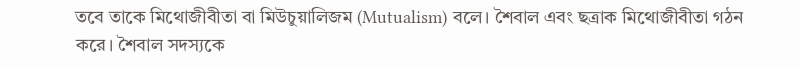তবে তাকে মিথোজীবীতা বা মিউচুয়ালিজম (Mutualism) বলে। শৈবাল এবং ছত্রাক মিথোজীবীতা গঠন করে। শৈবাল সদস্যকে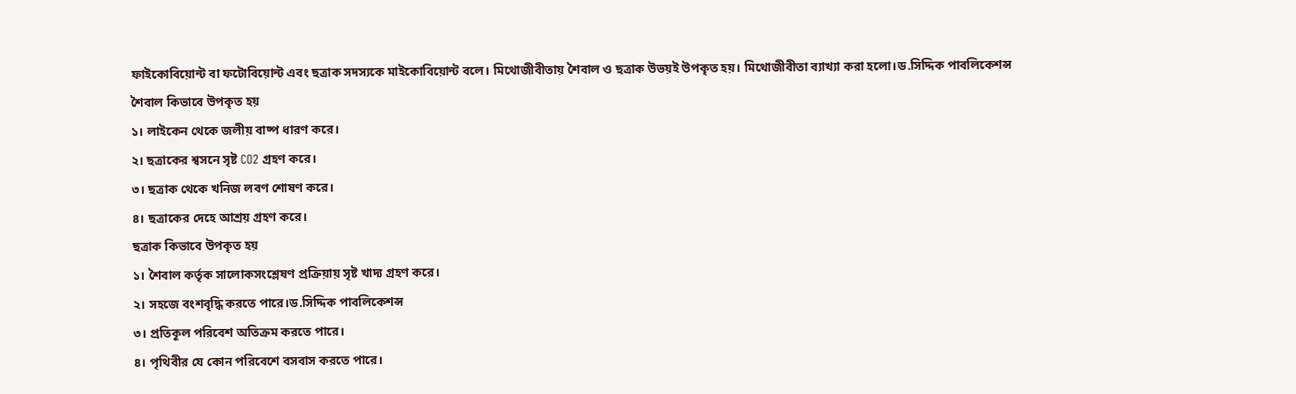ফাইকোবিয়োন্ট বা ফটোবিয়োন্ট এবং ছত্রাক সদস্যকে মাইকোবিয়োন্ট বলে। মিথোজীবীতায় শৈবাল ও ছত্রাক উভয়ই উপকৃত হয়। মিথোজীবীতা ব্যাখ্যা করা হলো।ড.সিদ্দিক পাবলিকেশন্স
শৈবাল কিভাবে উপকৃত হয়
১। লাইকেন থেকে জলীয় বাষ্প ধারণ করে।
২। ছত্রাকের শ্বসনে সৃষ্ট CO2 গ্রহণ করে।
৩। ছত্রাক থেকে খনিজ লবণ শোষণ করে।
৪। ছত্রাকের দেহে আশ্রয় গ্রহণ করে।
ছত্রাক কিভাবে উপকৃত হয়
১। শৈবাল কর্তৃক সালোকসংশ্লেষণ প্রক্রিয়ায় সৃষ্ট খাদ্য গ্রহণ করে।
২। সহজে বংশবৃদ্ধি করতে পারে।ড.সিদ্দিক পাবলিকেশন্স
৩। প্রতিকূল পরিবেশ অতিক্রম করতে পারে।
৪। পৃথিবীর যে কোন পরিবেশে বসবাস করতে পারে।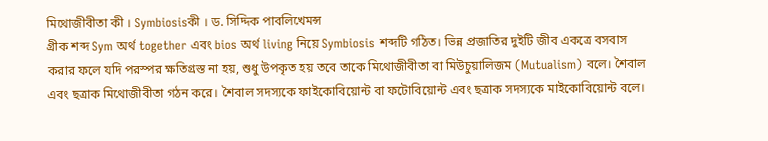মিথোজীবীতা কী । Symbiosisকী । ড. সিদ্দিক পাবলিখেমন্স
গ্রীক শব্দ Sym অর্থ together এবং bios অর্থ living নিয়ে Symbiosis শব্দটি গঠিত। ভিন্ন প্রজাতির দুইটি জীব একত্রে বসবাস করার ফলে যদি পরস্পর ক্ষতিগ্রস্ত না হয়, শুধু উপকৃত হয় তবে তাকে মিথোজীবীতা বা মিউচুয়ালিজম (Mutualism) বলে। শৈবাল এবং ছত্রাক মিথোজীবীতা গঠন করে। শৈবাল সদস্যকে ফাইকোবিয়োন্ট বা ফটোবিয়োন্ট এবং ছত্রাক সদস্যকে মাইকোবিয়োন্ট বলে।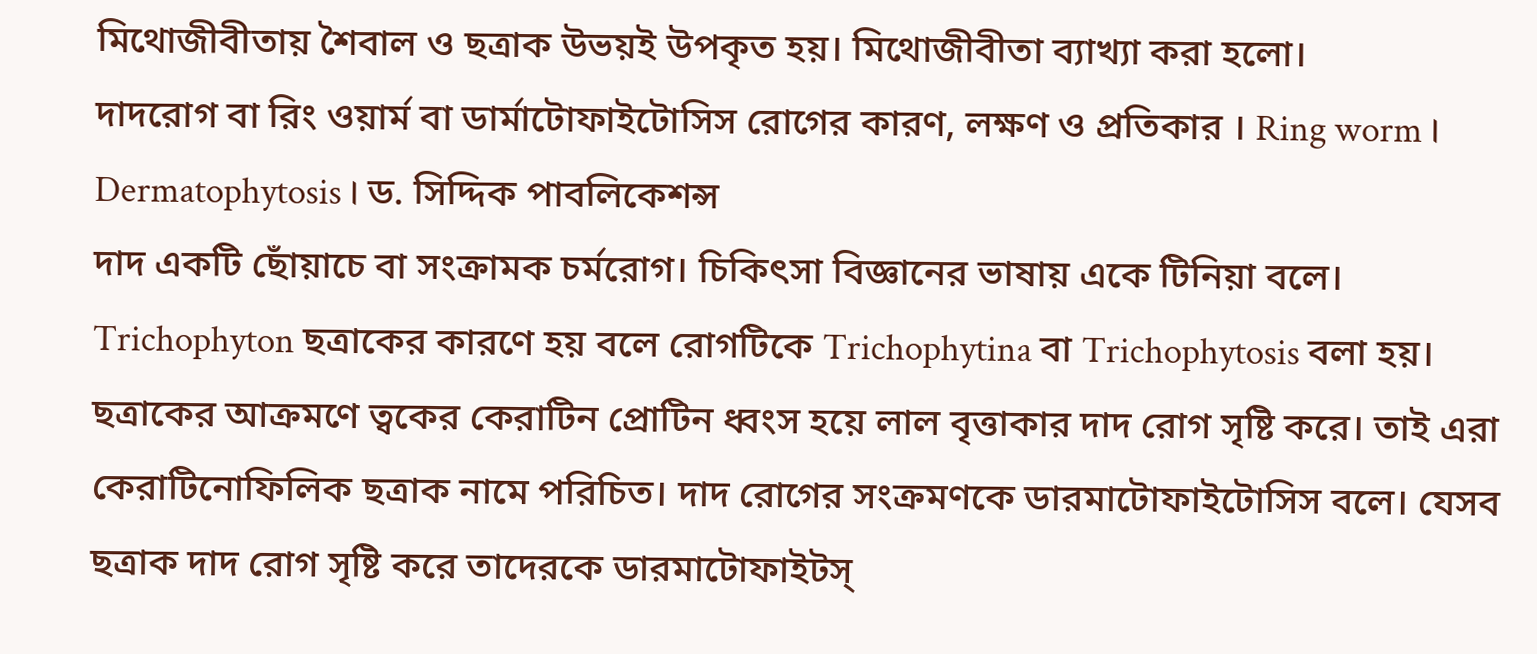মিথোজীবীতায় শৈবাল ও ছত্রাক উভয়ই উপকৃত হয়। মিথোজীবীতা ব্যাখ্যা করা হলো।
দাদরোগ বা রিং ওয়ার্ম বা ডার্মাটোফাইটোসিস রোগের কারণ, লক্ষণ ও প্রতিকার । Ring worm । Dermatophytosis । ড. সিদ্দিক পাবলিকেশন্স
দাদ একটি ছোঁয়াচে বা সংক্রামক চর্মরোগ। চিকিৎসা বিজ্ঞানের ভাষায় একে টিনিয়া বলে। Trichophyton ছত্রাকের কারণে হয় বলে রোগটিকে Trichophytina বা Trichophytosis বলা হয়। ছত্রাকের আক্রমণে ত্বকের কেরাটিন প্রোটিন ধ্বংস হয়ে লাল বৃত্তাকার দাদ রোগ সৃষ্টি করে। তাই এরা কেরাটিনোফিলিক ছত্রাক নামে পরিচিত। দাদ রোগের সংক্রমণকে ডারমাটোফাইটোসিস বলে। যেসব ছত্রাক দাদ রোগ সৃষ্টি করে তাদেরকে ডারমাটোফাইটস্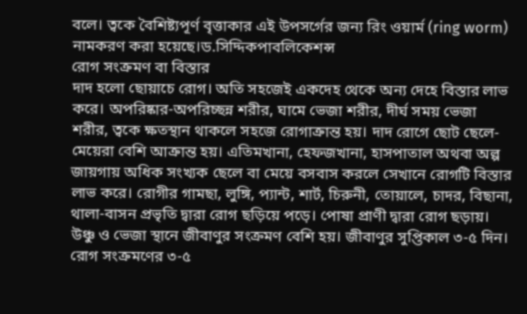বলে। ত্বকে বৈশিষ্ট্যপূর্ণ বৃত্তাকার এই উপসর্গের জন্য রিং ওয়ার্ম (ring worm) নামকরণ করা হয়েছে।ড.সিদ্দিকপাবলিকেশন্স
রোগ সংক্রমণ বা বিস্তার
দাদ হলো ছোয়াচে রোগ। অতি সহজেই একদেহ থেকে অন্য দেহে বিস্তার লাভ করে। অপরিষ্কার-অপরিচ্ছন্ন শরীর, ঘামে ভেজা শরীর, দীর্ঘ সময় ভেজা শরীর, ত্বকে ক্ষতস্থান থাকলে সহজে রোগাক্রান্ত হয়। দাদ রোগে ছোট ছেলে-মেয়েরা বেশি আক্রান্ত হয়। এতিমখানা, হেফজখানা, হাসপাতাল অথবা অল্প জায়গায় অধিক সংখ্যক ছেলে বা মেয়ে বসবাস করলে সেখানে রোগটি বিস্তার লাভ করে। রোগীর গামছা, লুঙ্গি, প্যান্ট, শার্ট, চিরুনী, তোয়ালে, চাদর, বিছানা, থালা-বাসন প্রভৃতি দ্বারা রোগ ছড়িয়ে পড়ে। পোষা প্রাণী দ্বারা রোগ ছড়ায়। উঞ্চু ও ভেজা স্থানে জীবাণুর সংক্রমণ বেশি হয়। জীবাণুর সুপ্তিকাল ৩-৫ দিন। রোগ সংক্রমণের ৩-৫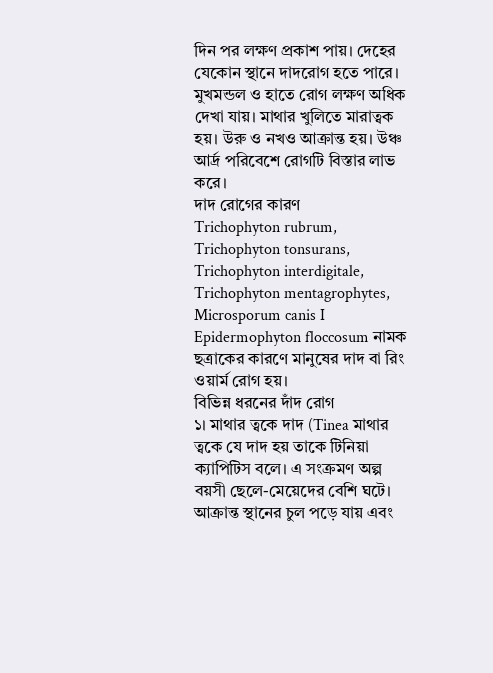দিন পর লক্ষণ প্রকাশ পায়। দেহের যেকোন স্থানে দাদরোগ হতে পারে। মুখমন্ডল ও হাতে রোগ লক্ষণ অধিক দেখা যায়। মাথার খুলিতে মারাত্বক হয়। উরু ও নখও আক্রান্ত হয়। উঞ্চ আর্দ্র পরিবেশে রোগটি বিস্তার লাভ করে।
দাদ রোগের কারণ
Trichophyton rubrum, Trichophyton tonsurans, Trichophyton interdigitale, Trichophyton mentagrophytes, Microsporum canis I Epidermophyton floccosum নামক ছত্রাকের কারণে মানুষের দাদ বা রিং ওয়ার্ম রোগ হয়।
বিভিন্ন ধরনের দাঁদ রোগ
১। মাথার ত্বকে দাদ (Tinea মাথার ত্বকে যে দাদ হয় তাকে টিনিয়া ক্যাপিটিস বলে। এ সংক্রমণ অল্প বয়সী ছেলে-মেয়েদের বেশি ঘটে। আক্রান্ত স্থানের চুল পড়ে যায় এবং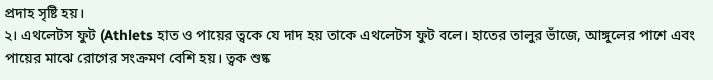প্রদাহ সৃষ্টি হয়।
২। এথলেটস ফুট (Athlets হাত ও পায়ের ত্বকে যে দাদ হয় তাকে এথলেটস ফুট বলে। হাতের তালুর ভাঁজে, আঙ্গুলের পাশে এবং পায়ের মাঝে রোগের সংক্রমণ বেশি হয়। ত্বক শুষ্ক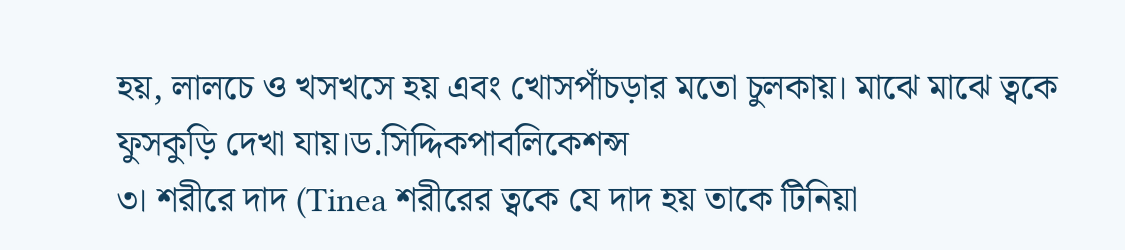হয়, লালচে ও খসখসে হয় এবং খোসপাঁচড়ার মতো চুলকায়। মাঝে মাঝে ত্বকে ফুসকুড়ি দেখা যায়।ড.সিদ্দিকপাবলিকেশন্স
৩। শরীরে দাদ (Tinea শরীরের ত্বকে যে দাদ হয় তাকে টিনিয়া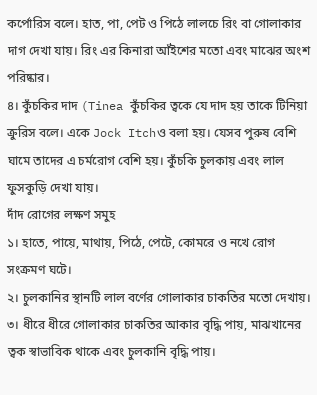কর্পোরিস বলে। হাত, পা, পেট ও পিঠে লালচে রিং বা গোলাকার দাগ দেখা যায়। রিং এর কিনারা আঁইশের মতো এবং মাঝের অংশ পরিষ্কার।
৪। কুঁচকির দাদ (Tinea কুঁচকির ত্বকে যে দাদ হয় তাকে টিনিয়া ক্রুরিস বলে। একে Jock Itchও বলা হয়। যেসব পুরুষ বেশি ঘামে তাদের এ চর্মরোগ বেশি হয়। কুঁচকি চুলকায় এবং লাল ফুসকুড়ি দেখা যায়।
দাঁদ রোগের লক্ষণ সমুহ
১। হাতে, পায়ে, মাথায়, পিঠে, পেটে, কোমরে ও নখে রোগ সংক্রমণ ঘটে।
২। চুলকানির স্থানটি লাল বর্ণের গোলাকার চাকতির মতো দেখায়।
৩। ধীরে ধীরে গোলাকার চাকতির আকার বৃদ্ধি পায়, মাঝখানের ত্বক স্বাভাবিক থাকে এবং চুলকানি বৃদ্ধি পায়।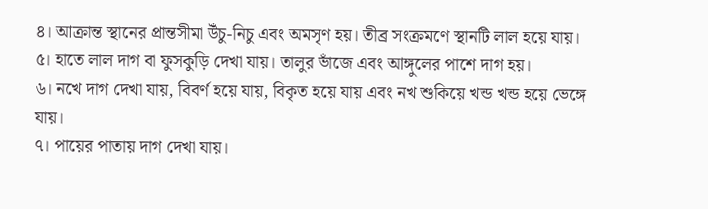৪। আক্রান্ত স্থানের প্রান্তসীমা উঁচু-নিচু এবং অমসৃণ হয়। তীব্র সংক্রমণে স্থানটি লাল হয়ে যায়।
৫। হাতে লাল দাগ বা ফুসকুড়ি দেখা যায়। তালুর ভাঁজে এবং আঙ্গুলের পাশে দাগ হয়।
৬। নখে দাগ দেখা যায়, বিবর্ণ হয়ে যায়, বিকৃত হয়ে যায় এবং নখ শুকিয়ে খন্ড খন্ড হয়ে ভেঙ্গে যায়।
৭। পায়ের পাতায় দাগ দেখা যায়।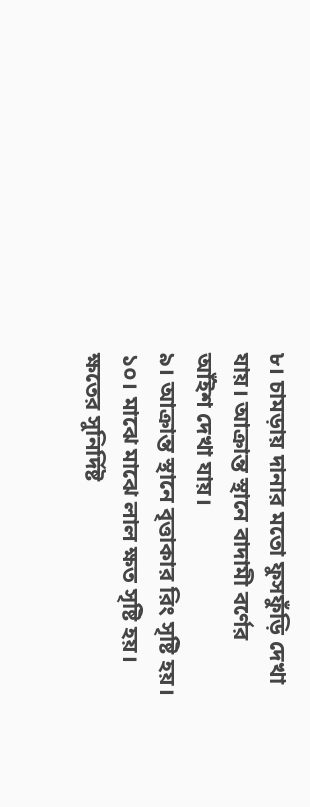৮। চামড়ায় দানার মতো ফুসফুঁড়ি দেখা যায়। আক্রান্ত স্থানে বাদামী বর্ণের আঁইশ দেখা যায়।
৯। আক্রান্ত স্থানে বৃত্তাকার রিং সৃষ্টি হয়।
১০। মাঝে মাঝে লাল ক্ষত সৃষ্টি হয়। ক্ষতের সুনির্দিষ্ট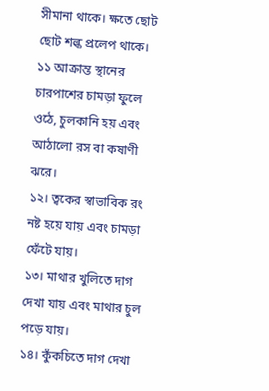সীমানা থাকে। ক্ষতে ছোট ছোট শল্ক প্রলেপ থাকে।
১১ আক্রান্ত স্থানের চারপাশের চামড়া ফুলে ওঠে, চুলকানি হয় এবং আঠালো রস বা কষাণী ঝরে।
১২। ত্বকের স্বাভাবিক রং নষ্ট হয়ে যায় এবং চামড়া ফেঁটে যায়।
১৩। মাথার খুলিতে দাগ দেখা যায় এবং মাথার চুল পড়ে যায়।
১৪। কুঁকচিতে দাগ দেখা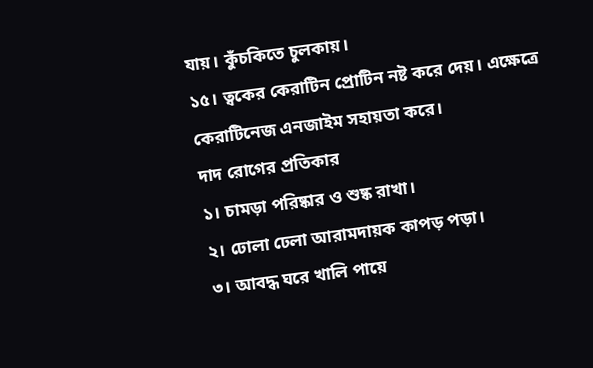যায়। কুঁচকিতে চুলকায়।
১৫। ত্বকের কেরাটিন প্রোটিন নষ্ট করে দেয়। এক্ষেত্রে কেরাটিনেজ এনজাইম সহায়তা করে।
দাদ রোগের প্রতিকার
১। চামড়া পরিষ্কার ও শুষ্ক রাখা।
২। ঢোলা ঢেলা আরামদায়ক কাপড় পড়া।
৩। আবদ্ধ ঘরে খালি পায়ে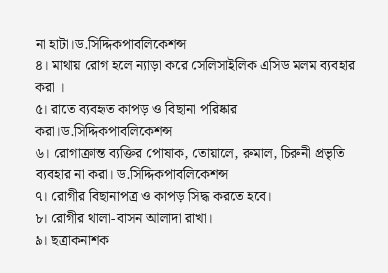না হাটা।ড.সিদ্দিকপাবলিকেশন্স
৪। মাথায় রোগ হলে ন্যাড়া করে সেলিসাইলিক এসিড মলম ব্যবহার করা ।
৫। রাতে ব্যবহৃত কাপড় ও বিছানা পরিষ্কার করা।ড.সিদ্দিকপাবলিকেশন্স
৬। রোগাক্রান্ত ব্যক্তির পোষাক, তোয়ালে, রুমাল, চিরুনী প্রভৃতি ব্যবহার না করা। ড.সিদ্দিকপাবলিকেশন্স
৭। রোগীর বিছানাপত্র ও কাপড় সিদ্ধ করতে হবে।
৮। রোগীর থালা-বাসন আলাদা রাখা।
৯। ছত্রাকনাশক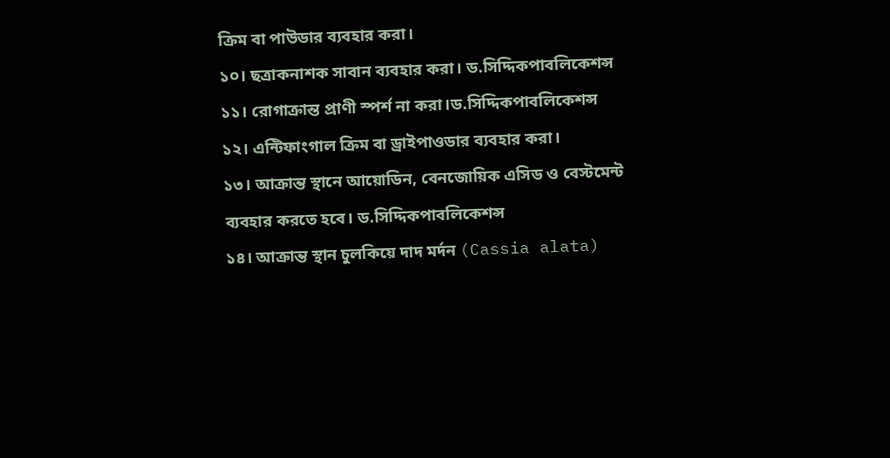ক্রিম বা পাউডার ব্যবহার করা।
১০। ছত্রাকনাশক সাবান ব্যবহার করা। ড.সিদ্দিকপাবলিকেশন্স
১১। রোগাক্রান্ত প্রাণী স্পর্শ না করা।ড.সিদ্দিকপাবলিকেশন্স
১২। এন্টিফাংগাল ক্রিম বা ড্রাইপাওডার ব্যবহার করা।
১৩। আক্রান্ত স্থানে আয়োডিন, বেনজোয়িক এসিড ও বেস্টমেন্ট ব্যবহার করতে হবে। ড.সিদ্দিকপাবলিকেশন্স
১৪। আক্রান্ত স্থান চুলকিয়ে দাদ মর্দন (Cassia alata)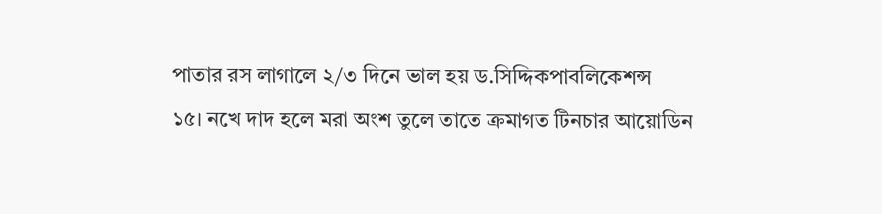পাতার রস লাগালে ২/৩ দিনে ভাল হয় ড.সিদ্দিকপাবলিকেশন্স
১৫। নখে দাদ হলে মরা অংশ তুলে তাতে ক্রমাগত টিনচার আয়োডিন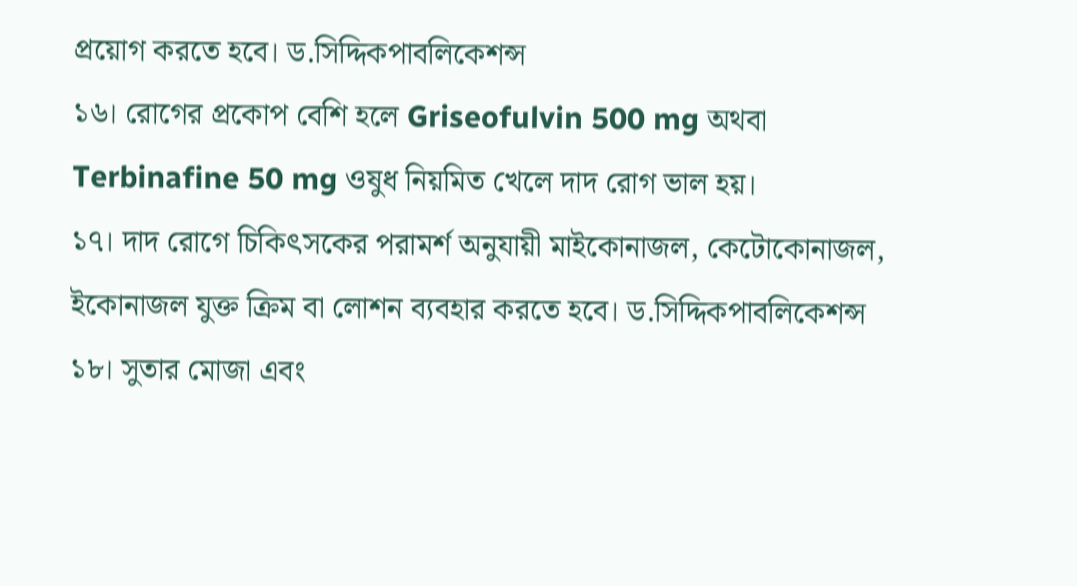প্রয়োগ করতে হবে। ড.সিদ্দিকপাবলিকেশন্স
১৬। রোগের প্রকোপ বেশি হলে Griseofulvin 500 mg অথবা Terbinafine 50 mg ওষুধ নিয়মিত খেলে দাদ রোগ ভাল হয়।
১৭। দাদ রোগে চিকিৎসকের পরামর্শ অনুযায়ী মাইকোনাজল, কেটোকোনাজল, ইকোনাজল যুক্ত ক্রিম বা লোশন ব্যবহার করতে হবে। ড.সিদ্দিকপাবলিকেশন্স
১৮। সুতার মোজা এবং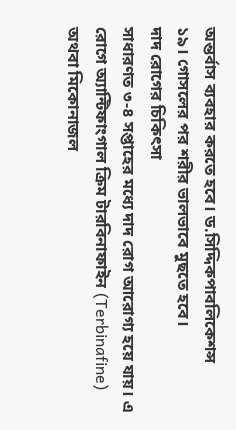অন্তর্বাস ব্যবহার করতে হবে। ড.সিদ্দিকপাবলিকেশন্স
১৯। গোসলের পর শরীর ভালভাবে মুছতে হবে।
দাদ রোগের চিকিৎসা
সাধারণত ৩-৪ সপ্তাহের মধ্যে দাদ রোগ আরোগ্য হয়ে যায়। এ রোগে অ্যান্টিফাংগাল ক্রিম টারবিনাফাইন (Terbinafine) অথবা মিকোনাজল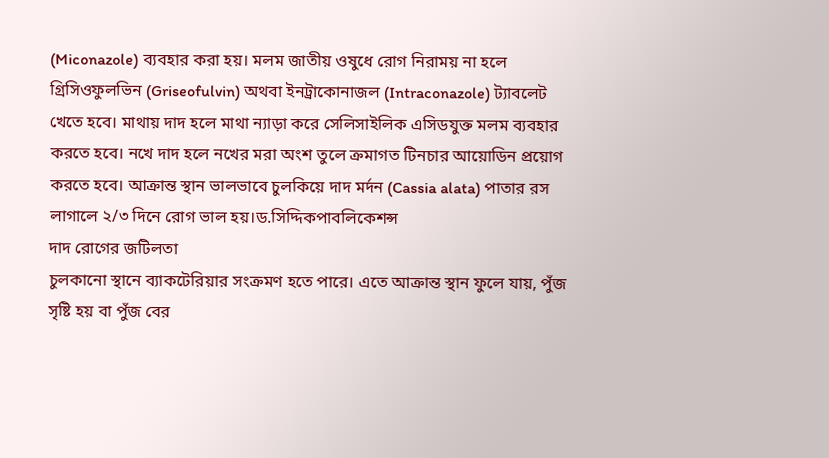(Miconazole) ব্যবহার করা হয়। মলম জাতীয় ওষুধে রোগ নিরাময় না হলে গ্রিসিওফুলভিন (Griseofulvin) অথবা ইনট্রাকোনাজল (Intraconazole) ট্যাবলেট খেতে হবে। মাথায় দাদ হলে মাথা ন্যাড়া করে সেলিসাইলিক এসিডযুক্ত মলম ব্যবহার করতে হবে। নখে দাদ হলে নখের মরা অংশ তুলে ক্রমাগত টিনচার আয়োডিন প্রয়োগ করতে হবে। আক্রান্ত স্থান ভালভাবে চুলকিয়ে দাদ মর্দন (Cassia alata) পাতার রস লাগালে ২/৩ দিনে রোগ ভাল হয়।ড.সিদ্দিকপাবলিকেশন্স
দাদ রোগের জটিলতা
চুলকানো স্থানে ব্যাকটেরিয়ার সংক্রমণ হতে পারে। এতে আক্রান্ত স্থান ফুলে যায়, পুঁজ সৃষ্টি হয় বা পুঁজ বের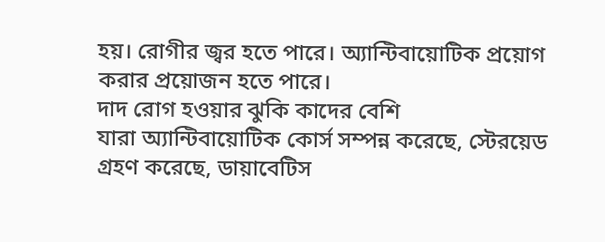হয়। রোগীর জ্বর হতে পারে। অ্যান্টিবায়োটিক প্রয়োগ করার প্রয়োজন হতে পারে।
দাদ রোগ হওয়ার ঝুকি কাদের বেশি
যারা অ্যান্টিবায়োটিক কোর্স সম্পন্ন করেছে, স্টেরয়েড গ্রহণ করেছে, ডায়াবেটিস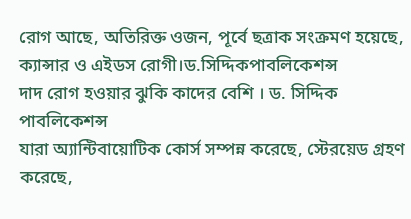রোগ আছে, অতিরিক্ত ওজন, পূর্বে ছত্রাক সংক্রমণ হয়েছে, ক্যান্সার ও এইডস রোগী।ড.সিদ্দিকপাবলিকেশন্স
দাদ রোগ হওয়ার ঝুকি কাদের বেশি । ড. সিদ্দিক পাবলিকেশন্স
যারা অ্যান্টিবায়োটিক কোর্স সম্পন্ন করেছে, স্টেরয়েড গ্রহণ করেছে,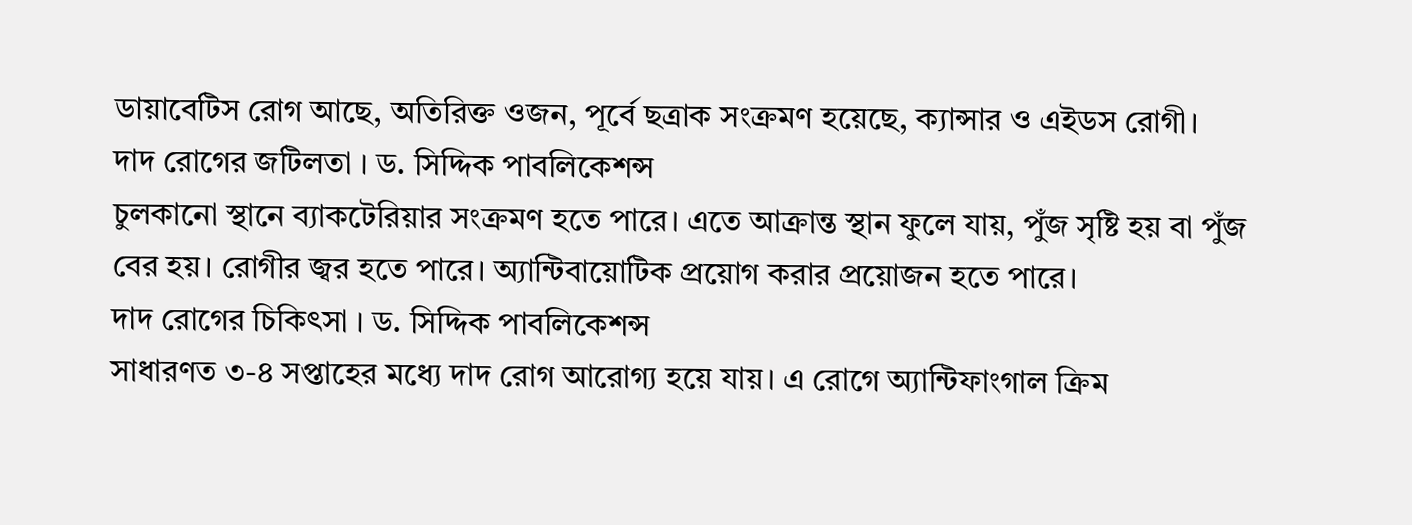ডায়াবেটিস রোগ আছে, অতিরিক্ত ওজন, পূর্বে ছত্রাক সংক্রমণ হয়েছে, ক্যান্সার ও এইডস রোগী।
দাদ রোগের জটিলতা । ড. সিদ্দিক পাবলিকেশন্স
চুলকানো স্থানে ব্যাকটেরিয়ার সংক্রমণ হতে পারে। এতে আক্রান্ত স্থান ফুলে যায়, পুঁজ সৃষ্টি হয় বা পুঁজ বের হয়। রোগীর জ্বর হতে পারে। অ্যান্টিবায়োটিক প্রয়োগ করার প্রয়োজন হতে পারে।
দাদ রোগের চিকিৎসা । ড. সিদ্দিক পাবলিকেশন্স
সাধারণত ৩-৪ সপ্তাহের মধ্যে দাদ রোগ আরোগ্য হয়ে যায়। এ রোগে অ্যান্টিফাংগাল ক্রিম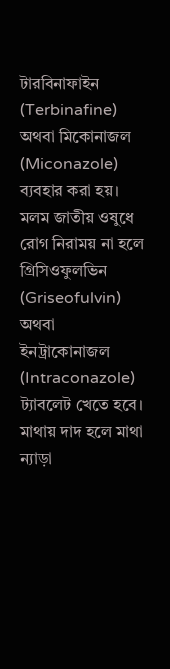টারবিনাফাইন (Terbinafine) অথবা মিকোনাজল (Miconazole) ব্যবহার করা হয়। মলম জাতীয় ওষুধে রোগ নিরাময় না হলে গ্রিসিওফুলভিন (Griseofulvin) অথবা ইনট্রাকোনাজল (Intraconazole) ট্যাবলেট খেতে হবে। মাথায় দাদ হলে মাথা ন্যাড়া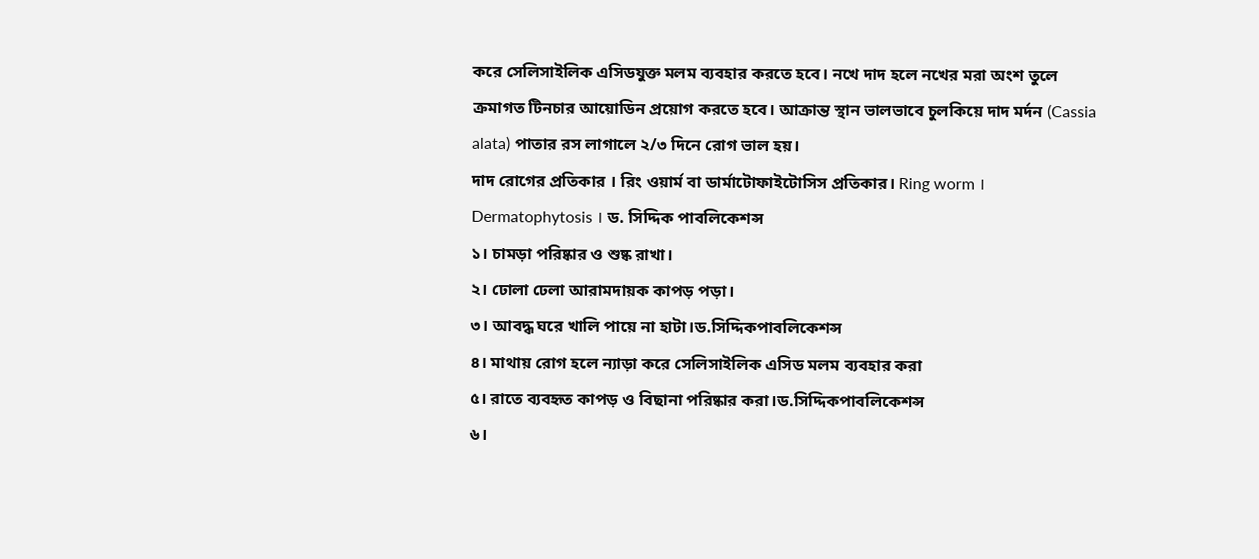করে সেলিসাইলিক এসিডযুক্ত মলম ব্যবহার করতে হবে। নখে দাদ হলে নখের মরা অংশ তুলে ক্রমাগত টিনচার আয়োডিন প্রয়োগ করতে হবে। আক্রান্ত স্থান ভালভাবে চুলকিয়ে দাদ মর্দন (Cassia alata) পাতার রস লাগালে ২/৩ দিনে রোগ ভাল হয়।
দাদ রোগের প্রতিকার । রিং ওয়ার্ম বা ডার্মাটোফাইটোসিস প্রতিকার। Ring worm । Dermatophytosis । ড. সিদ্দিক পাবলিকেশন্স
১। চামড়া পরিষ্কার ও শুষ্ক রাখা।
২। ঢোলা ঢেলা আরামদায়ক কাপড় পড়া।
৩। আবদ্ধ ঘরে খালি পায়ে না হাটা।ড.সিদ্দিকপাবলিকেশন্স
৪। মাথায় রোগ হলে ন্যাড়া করে সেলিসাইলিক এসিড মলম ব্যবহার করা
৫। রাতে ব্যবহৃত কাপড় ও বিছানা পরিষ্কার করা।ড.সিদ্দিকপাবলিকেশন্স
৬।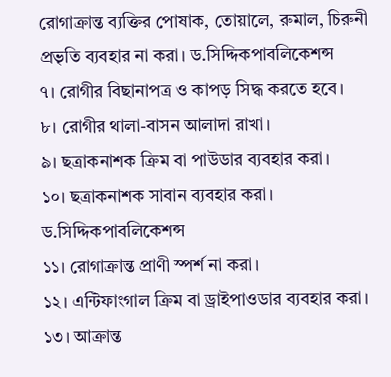রোগাক্রান্ত ব্যক্তির পোষাক, তোয়ালে, রুমাল, চিরুনী প্রভৃতি ব্যবহার না করা। ড.সিদ্দিকপাবলিকেশন্স
৭। রোগীর বিছানাপত্র ও কাপড় সিদ্ধ করতে হবে।
৮। রোগীর থালা-বাসন আলাদা রাখা।
৯। ছত্রাকনাশক ক্রিম বা পাউডার ব্যবহার করা।
১০। ছত্রাকনাশক সাবান ব্যবহার করা। ড.সিদ্দিকপাবলিকেশন্স
১১। রোগাক্রান্ত প্রাণী স্পর্শ না করা।
১২। এন্টিফাংগাল ক্রিম বা ড্রাইপাওডার ব্যবহার করা।
১৩। আক্রান্ত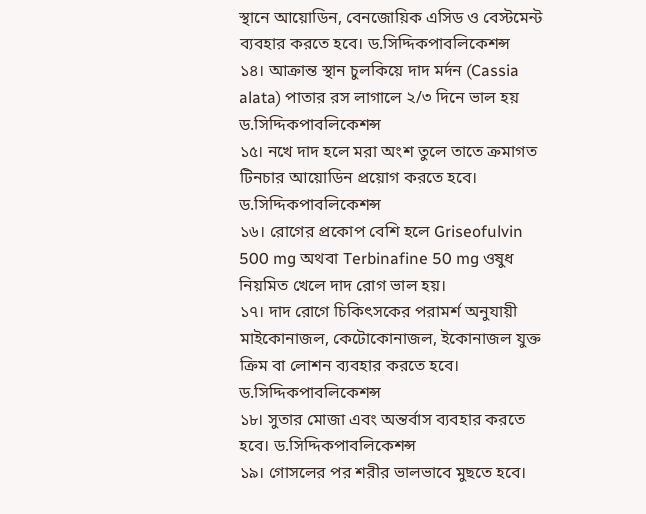স্থানে আয়োডিন, বেনজোয়িক এসিড ও বেস্টমেন্ট ব্যবহার করতে হবে। ড.সিদ্দিকপাবলিকেশন্স
১৪। আক্রান্ত স্থান চুলকিয়ে দাদ মর্দন (Cassia alata) পাতার রস লাগালে ২/৩ দিনে ভাল হয় ড.সিদ্দিকপাবলিকেশন্স
১৫। নখে দাদ হলে মরা অংশ তুলে তাতে ক্রমাগত টিনচার আয়োডিন প্রয়োগ করতে হবে। ড.সিদ্দিকপাবলিকেশন্স
১৬। রোগের প্রকোপ বেশি হলে Griseofulvin 500 mg অথবা Terbinafine 50 mg ওষুধ নিয়মিত খেলে দাদ রোগ ভাল হয়।
১৭। দাদ রোগে চিকিৎসকের পরামর্শ অনুযায়ী মাইকোনাজল, কেটোকোনাজল, ইকোনাজল যুক্ত ক্রিম বা লোশন ব্যবহার করতে হবে। ড.সিদ্দিকপাবলিকেশন্স
১৮। সুতার মোজা এবং অন্তর্বাস ব্যবহার করতে হবে। ড.সিদ্দিকপাবলিকেশন্স
১৯। গোসলের পর শরীর ভালভাবে মুছতে হবে।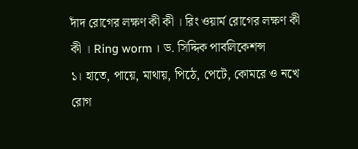দাঁদ রোগের লক্ষণ কী কী । রিং ওয়ার্ম রোগের লক্ষণ কী কী । Ring worm । ড. সিদ্দিক পাবলিকেশন্স
১। হাতে, পায়ে, মাথায়, পিঠে, পেটে, কোমরে ও নখে রোগ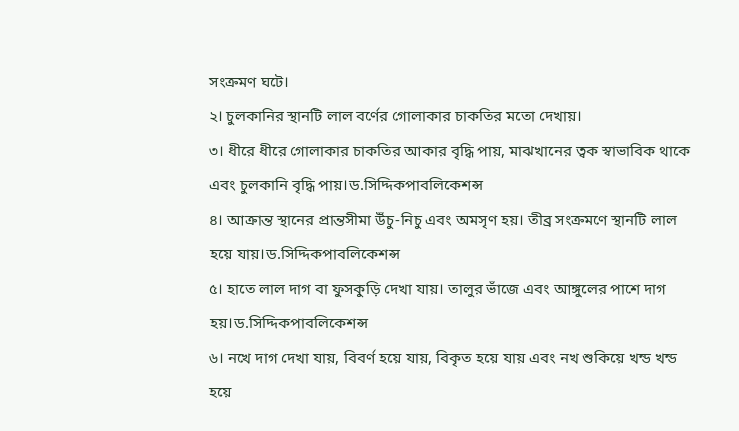সংক্রমণ ঘটে।
২। চুলকানির স্থানটি লাল বর্ণের গোলাকার চাকতির মতো দেখায়।
৩। ধীরে ধীরে গোলাকার চাকতির আকার বৃদ্ধি পায়, মাঝখানের ত্বক স্বাভাবিক থাকে এবং চুলকানি বৃদ্ধি পায়।ড.সিদ্দিকপাবলিকেশন্স
৪। আক্রান্ত স্থানের প্রান্তসীমা উঁচু-নিচু এবং অমসৃণ হয়। তীব্র সংক্রমণে স্থানটি লাল হয়ে যায়।ড.সিদ্দিকপাবলিকেশন্স
৫। হাতে লাল দাগ বা ফুসকুড়ি দেখা যায়। তালুর ভাঁজে এবং আঙ্গুলের পাশে দাগ হয়।ড.সিদ্দিকপাবলিকেশন্স
৬। নখে দাগ দেখা যায়, বিবর্ণ হয়ে যায়, বিকৃত হয়ে যায় এবং নখ শুকিয়ে খন্ড খন্ড হয়ে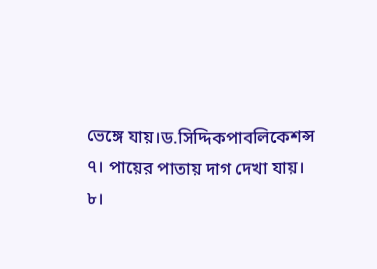ভেঙ্গে যায়।ড.সিদ্দিকপাবলিকেশন্স
৭। পায়ের পাতায় দাগ দেখা যায়।
৮।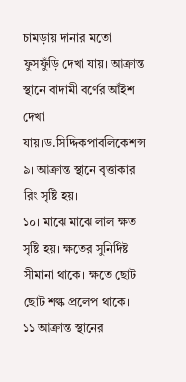চামড়ায় দানার মতো ফুসফুঁড়ি দেখা যায়। আক্রান্ত স্থানে বাদামী বর্ণের আঁইশ দেখা যায়।ড.সিদ্দিকপাবলিকেশন্স
৯। আক্রান্ত স্থানে বৃত্তাকার রিং সৃষ্টি হয়।
১০। মাঝে মাঝে লাল ক্ষত সৃষ্টি হয়। ক্ষতের সুনির্দিষ্ট সীমানা থাকে। ক্ষতে ছোট ছোট শল্ক প্রলেপ থাকে।
১১ আক্রান্ত স্থানের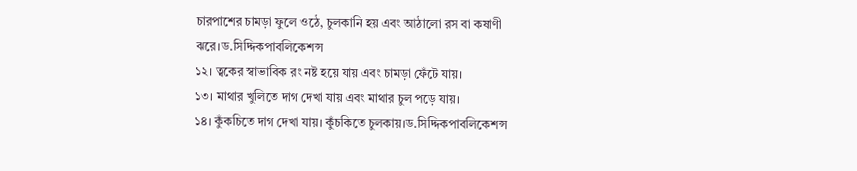চারপাশের চামড়া ফুলে ওঠে, চুলকানি হয় এবং আঠালো রস বা কষাণী ঝরে।ড.সিদ্দিকপাবলিকেশন্স
১২। ত্বকের স্বাভাবিক রং নষ্ট হয়ে যায় এবং চামড়া ফেঁটে যায়।
১৩। মাথার খুলিতে দাগ দেখা যায় এবং মাথার চুল পড়ে যায়।
১৪। কুঁকচিতে দাগ দেখা যায়। কুঁচকিতে চুলকায়।ড.সিদ্দিকপাবলিকেশন্স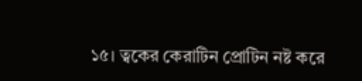১৫। ত্বকের কেরাটিন প্রোটিন নষ্ট করে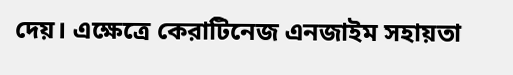দেয়। এক্ষেত্রে কেরাটিনেজ এনজাইম সহায়তা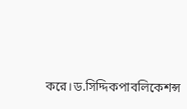করে।ড.সিদ্দিকপাবলিকেশন্স